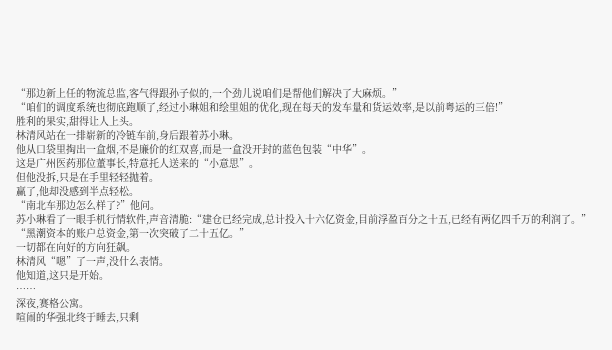“那边新上任的物流总监,客气得跟孙子似的,一个劲儿说咱们是帮他们解决了大麻烦。”
“咱们的调度系统也彻底跑顺了,经过小琳姐和绘里姐的优化,现在每天的发车量和货运效率,是以前粤运的三倍!”
胜利的果实,甜得让人上头。
林清风站在一排崭新的冷链车前,身后跟着苏小琳。
他从口袋里掏出一盒烟,不是廉价的红双喜,而是一盒没开封的蓝色包装“中华”。
这是广州医药那位董事长,特意托人送来的“小意思”。
但他没拆,只是在手里轻轻抛着。
赢了,他却没感到半点轻松。
“南北车那边怎么样了?”他问。
苏小琳看了一眼手机行情软件,声音清脆:“建仓已经完成,总计投入十六亿资金,目前浮盈百分之十五,已经有两亿四千万的利润了。”
“黑潮资本的账户总资金,第一次突破了二十五亿。”
一切都在向好的方向狂飙。
林清风“嗯”了一声,没什么表情。
他知道,这只是开始。
……
深夜,赛格公寓。
喧闹的华强北终于睡去,只剩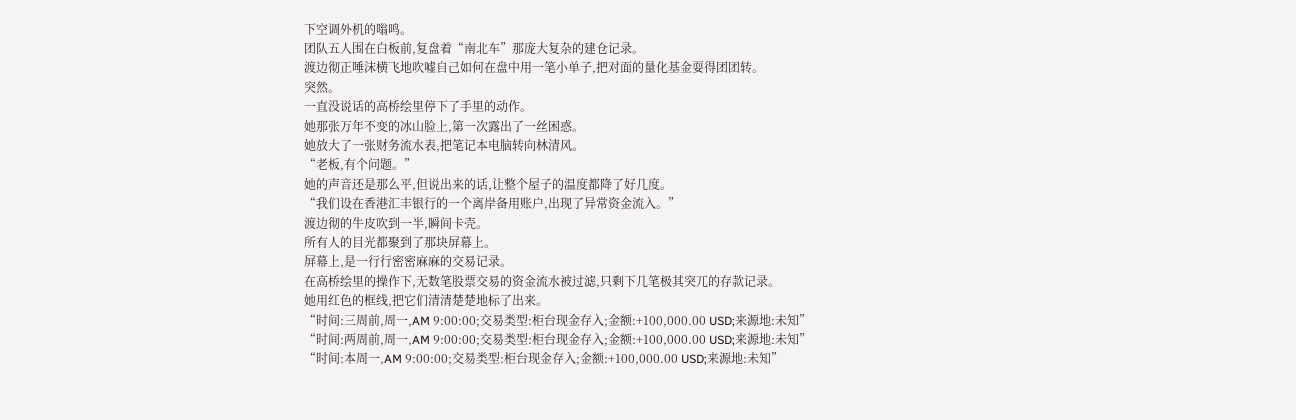下空调外机的嗡鸣。
团队五人围在白板前,复盘着“南北车”那庞大复杂的建仓记录。
渡边彻正唾沫横飞地吹嘘自己如何在盘中用一笔小单子,把对面的量化基金耍得团团转。
突然。
一直没说话的高桥绘里停下了手里的动作。
她那张万年不变的冰山脸上,第一次露出了一丝困惑。
她放大了一张财务流水表,把笔记本电脑转向林清风。
“老板,有个问题。”
她的声音还是那么平,但说出来的话,让整个屋子的温度都降了好几度。
“我们设在香港汇丰银行的一个离岸备用账户,出现了异常资金流入。”
渡边彻的牛皮吹到一半,瞬间卡壳。
所有人的目光都聚到了那块屏幕上。
屏幕上,是一行行密密麻麻的交易记录。
在高桥绘里的操作下,无数笔股票交易的资金流水被过滤,只剩下几笔极其突兀的存款记录。
她用红色的框线,把它们清清楚楚地标了出来。
“时间:三周前,周一,AM 9:00:00;交易类型:柜台现金存入;金额:+100,000.00 USD;来源地:未知”
“时间:两周前,周一,AM 9:00:00;交易类型:柜台现金存入;金额:+100,000.00 USD;来源地:未知”
“时间:本周一,AM 9:00:00;交易类型:柜台现金存入;金额:+100,000.00 USD;来源地:未知”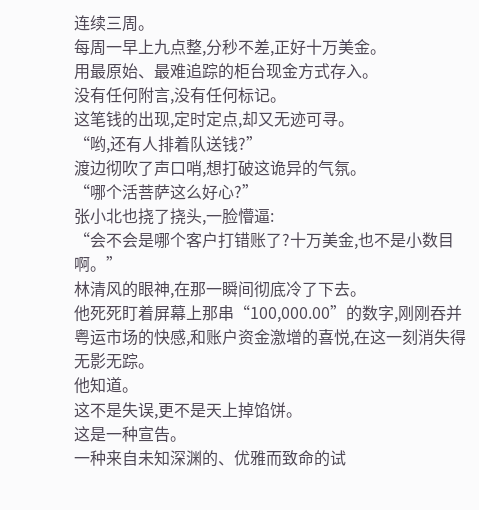连续三周。
每周一早上九点整,分秒不差,正好十万美金。
用最原始、最难追踪的柜台现金方式存入。
没有任何附言,没有任何标记。
这笔钱的出现,定时定点,却又无迹可寻。
“哟,还有人排着队送钱?”
渡边彻吹了声口哨,想打破这诡异的气氛。
“哪个活菩萨这么好心?”
张小北也挠了挠头,一脸懵逼:
“会不会是哪个客户打错账了?十万美金,也不是小数目啊。”
林清风的眼神,在那一瞬间彻底冷了下去。
他死死盯着屏幕上那串“100,000.00”的数字,刚刚吞并粤运市场的快感,和账户资金激增的喜悦,在这一刻消失得无影无踪。
他知道。
这不是失误,更不是天上掉馅饼。
这是一种宣告。
一种来自未知深渊的、优雅而致命的试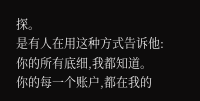探。
是有人在用这种方式告诉他:
你的所有底细,我都知道。
你的每一个账户,都在我的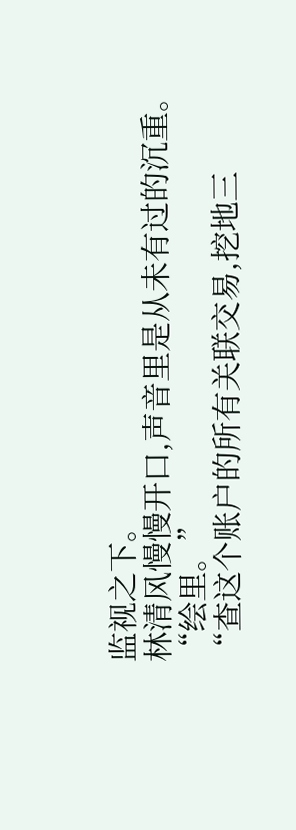监视之下。
林清风慢慢开口,声音里是从未有过的沉重。
“绘里。”
“查这个账户的所有关联交易,挖地三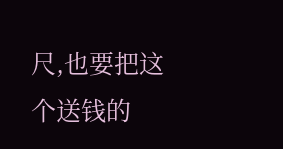尺,也要把这个送钱的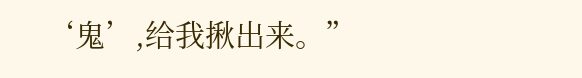‘鬼’,给我揪出来。”